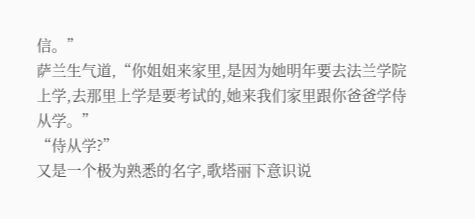信。”
萨兰生气道,“你姐姐来家里,是因为她明年要去法兰学院上学,去那里上学是要考试的,她来我们家里跟你爸爸学侍从学。”
“侍从学?”
又是一个极为熟悉的名字,歌塔丽下意识说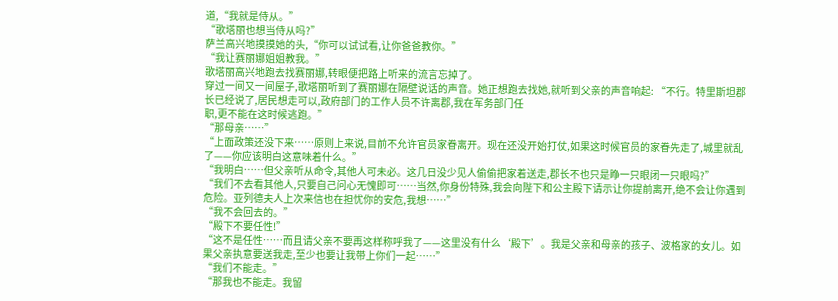道,“我就是侍从。”
“歌塔丽也想当侍从吗?”
萨兰高兴地摸摸她的头,“你可以试试看,让你爸爸教你。”
“我让赛丽娜姐姐教我。”
歌塔丽高兴地跑去找赛丽娜,转眼便把路上听来的流言忘掉了。
穿过一间又一间屋子,歌塔丽听到了赛丽娜在隔壁说话的声音。她正想跑去找她,就听到父亲的声音响起: “不行。特里斯坦郡长已经说了,居民想走可以,政府部门的工作人员不许离郡,我在军务部门任
职,更不能在这时候逃跑。”
“那母亲……”
“上面政策还没下来……原则上来说,目前不允许官员家眷离开。现在还没开始打仗,如果这时候官员的家眷先走了,城里就乱了——你应该明白这意味着什么。”
“我明白……但父亲听从命令,其他人可未必。这几日没少见人偷偷把家着送走,郡长不也只是睁一只眼闭一只眼吗?”
“我们不去看其他人,只要自己问心无愧即可……当然,你身份特殊,我会向陛下和公主殿下请示让你提前离开,绝不会让你遇到危险。亚列德夫人上次来信也在担忧你的安危,我想……”
“我不会回去的。”
“殿下不要任性!”
“这不是任性……而且请父亲不要再这样称呼我了——这里没有什么‘殿下’。我是父亲和母亲的孩子、波格家的女儿。如果父亲执意要送我走,至少也要让我带上你们一起……”
“我们不能走。”
“那我也不能走。我留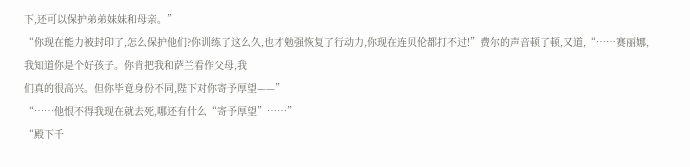下,还可以保护弟弟妹妹和母亲。”
“你现在能力被封印了,怎么保护他们?你训练了这么久,也才勉强恢复了行动力,你现在连贝伦都打不过!”费尔的声音顿了顿,又道,“……赛丽娜,我知道你是个好孩子。你肯把我和萨兰看作父母,我
们真的很高兴。但你毕竟身份不同,陛下对你寄予厚望——”
“……他恨不得我现在就去死,哪还有什么“寄予厚望”……”
“殿下千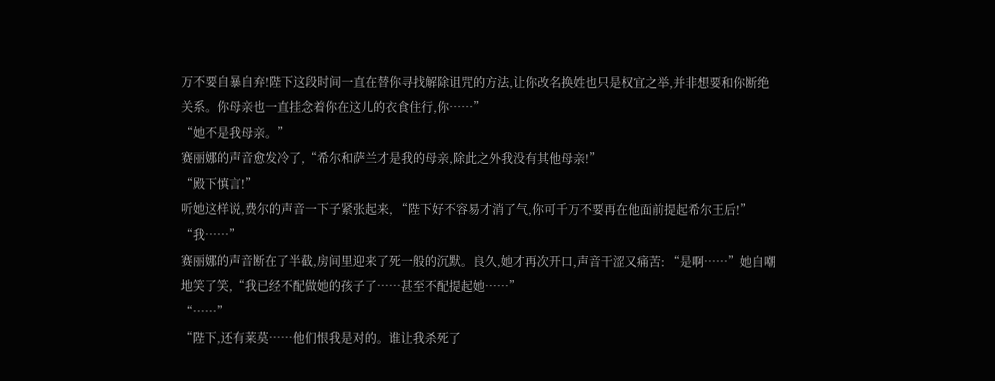万不要自暴自弃!陛下这段时间一直在替你寻找解除诅咒的方法,让你改名换姓也只是权宜之举,并非想要和你断绝关系。你母亲也一直挂念着你在这儿的衣食住行,你……”
“她不是我母亲。”
赛丽娜的声音愈发冷了,“希尔和萨兰才是我的母亲,除此之外我没有其他母亲!”
“殿下慎言!”
听她这样说,费尔的声音一下子紧张起来, “陛下好不容易才消了气,你可千万不要再在他面前提起希尔王后!”
“我……”
赛丽娜的声音断在了半截,房间里迎来了死一般的沉默。良久,她才再次开口,声音干涩又痛苦: “是啊……”她自嘲地笑了笑,“我已经不配做她的孩子了……甚至不配提起她……”
“……”
“陛下,还有莱莫……他们恨我是对的。谁让我杀死了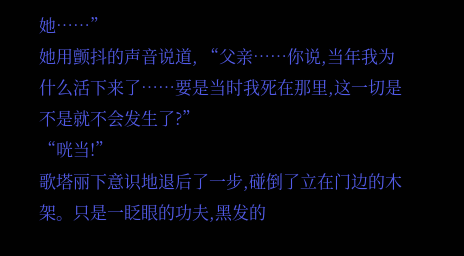她……”
她用颤抖的声音说道, “父亲……你说,当年我为什么活下来了……要是当时我死在那里,这一切是不是就不会发生了?”
“咣当!”
歌塔丽下意识地退后了一步,碰倒了立在门边的木架。只是一眨眼的功夫,黑发的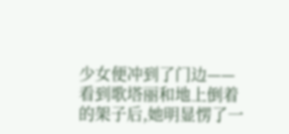少女便冲到了门边——看到歌塔丽和地上倒着的架子后,她明显愣了一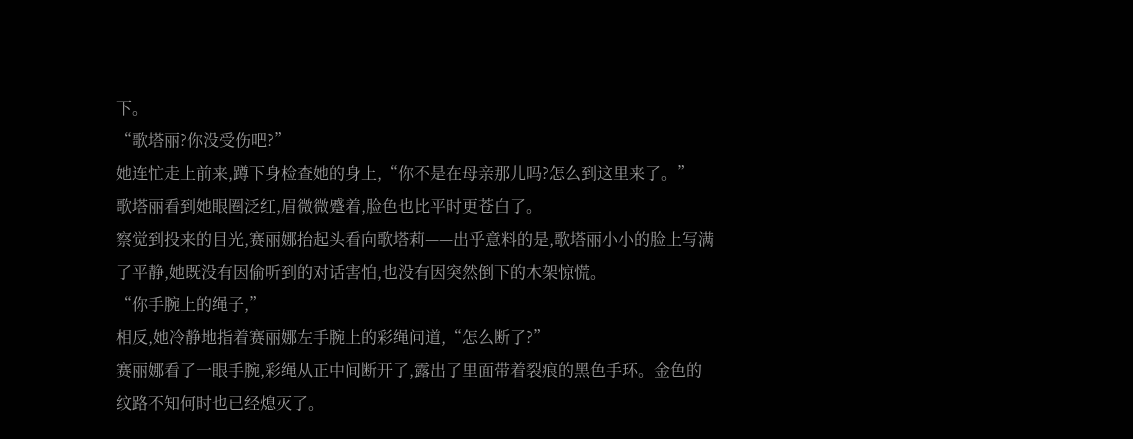下。
“歌塔丽?你没受伤吧?”
她连忙走上前来,蹲下身检查她的身上,“你不是在母亲那儿吗?怎么到这里来了。”
歌塔丽看到她眼圈泛红,眉微微蹙着,脸色也比平时更苍白了。
察觉到投来的目光,赛丽娜抬起头看向歌塔莉——出乎意料的是,歌塔丽小小的脸上写满了平静,她既没有因偷听到的对话害怕,也没有因突然倒下的木架惊慌。
“你手腕上的绳子,”
相反,她冷静地指着赛丽娜左手腕上的彩绳问道,“怎么断了?”
赛丽娜看了一眼手腕,彩绳从正中间断开了,露出了里面带着裂痕的黑色手环。金色的纹路不知何时也已经熄灭了。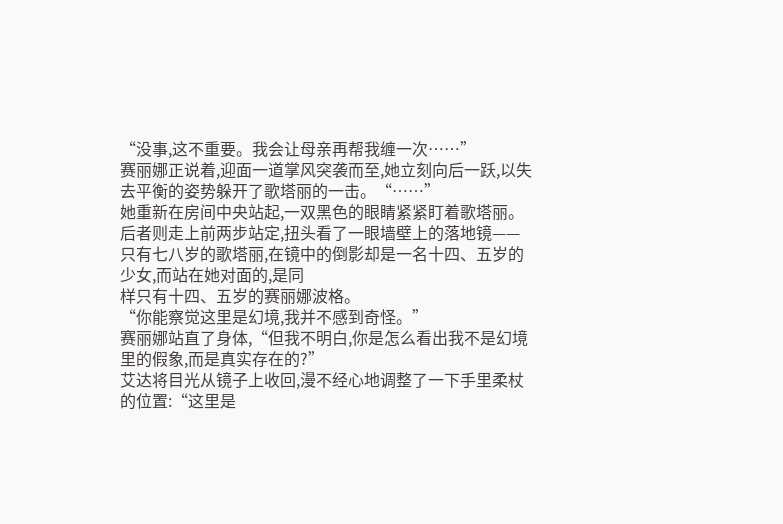“没事,这不重要。我会让母亲再帮我缠一次……”
赛丽娜正说着,迎面一道掌风突袭而至,她立刻向后一跃,以失去平衡的姿势躲开了歌塔丽的一击。“……”
她重新在房间中央站起,一双黑色的眼睛紧紧盯着歌塔丽。后者则走上前两步站定,扭头看了一眼墙壁上的落地镜——只有七八岁的歌塔丽,在镜中的倒影却是一名十四、五岁的少女,而站在她对面的,是同
样只有十四、五岁的赛丽娜波格。
“你能察觉这里是幻境,我并不感到奇怪。”
赛丽娜站直了身体,“但我不明白,你是怎么看出我不是幻境里的假象,而是真实存在的?”
艾达将目光从镜子上收回,漫不经心地调整了一下手里柔杖的位置:“这里是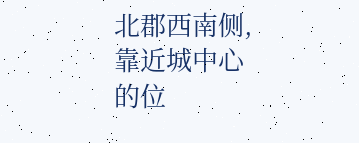北郡西南侧,靠近城中心的位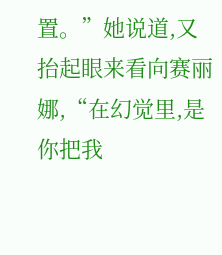置。”她说道,又抬起眼来看向赛丽娜,“在幻觉里,是你把我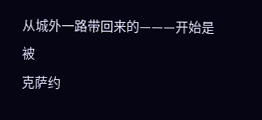从城外一路带回来的———开始是被
克萨约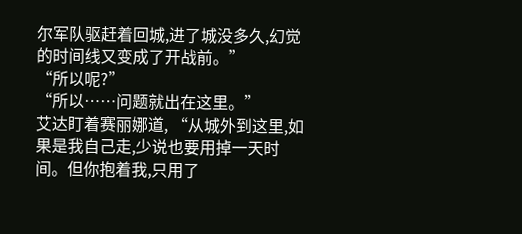尔军队驱赶着回城,进了城没多久,幻觉的时间线又变成了开战前。”
“所以呢?”
“所以……问题就出在这里。”
艾达盯着赛丽娜道, “从城外到这里,如果是我自己走,少说也要用掉一天时间。但你抱着我,只用了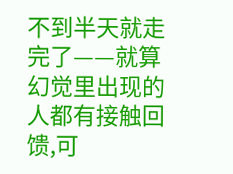不到半天就走完了——就算幻觉里出现的人都有接触回馈,可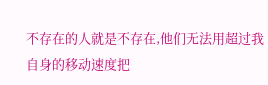不存在的人就是不存在,他们无法用超过我
自身的移动速度把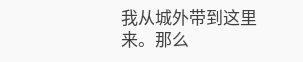我从城外带到这里来。那么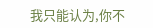我只能认为,你不